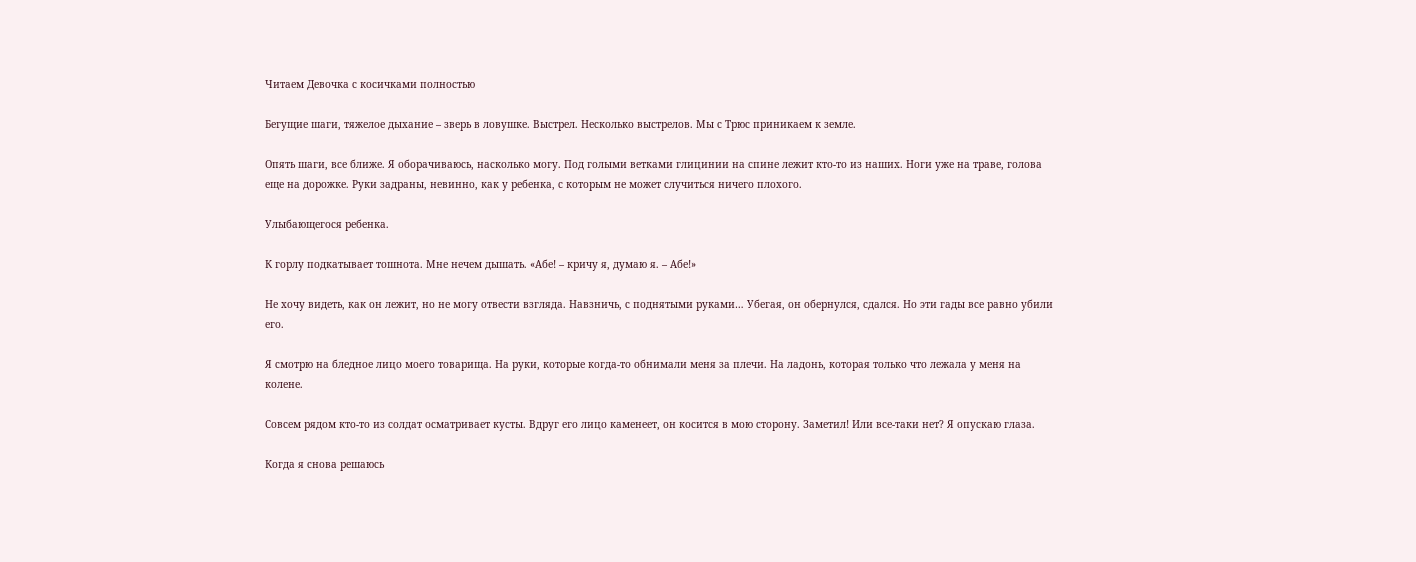Читаем Девочка с косичками полностью

Бегущие шаги, тяжелое дыхание – зверь в ловушке. Выстрел. Несколько выстрелов. Мы с Трюс приникаем к земле.

Опять шаги, все ближе. Я оборачиваюсь, насколько могу. Под голыми ветками глицинии на спине лежит кто-то из наших. Ноги уже на траве, голова еще на дорожке. Руки задраны, невинно, как у ребенка, с которым не может случиться ничего плохого.

Улыбающегося ребенка.

К горлу подкатывает тошнота. Мне нечем дышать. «Абе! – кричу я, думаю я. – Абе!»

Не хочу видеть, как он лежит, но не могу отвести взгляда. Навзничь, с поднятыми руками… Убегая, он обернулся, сдался. Но эти гады все равно убили его.

Я смотрю на бледное лицо моего товарища. На руки, которые когда-то обнимали меня за плечи. На ладонь, которая только что лежала у меня на колене.

Совсем рядом кто-то из солдат осматривает кусты. Вдруг его лицо каменеет, он косится в мою сторону. Заметил! Или все-таки нет? Я опускаю глаза.

Когда я снова решаюсь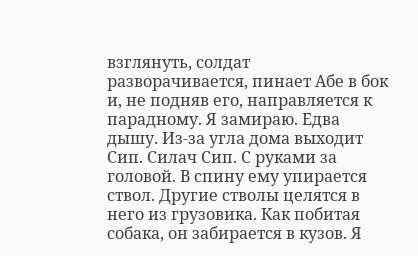взглянуть, солдат разворачивается, пинает Абе в бок и, не подняв его, направляется к парадному. Я замираю. Едва дышу. Из-за угла дома выходит Сип. Силач Сип. С руками за головой. В спину ему упирается ствол. Другие стволы целятся в него из грузовика. Как побитая собака, он забирается в кузов. Я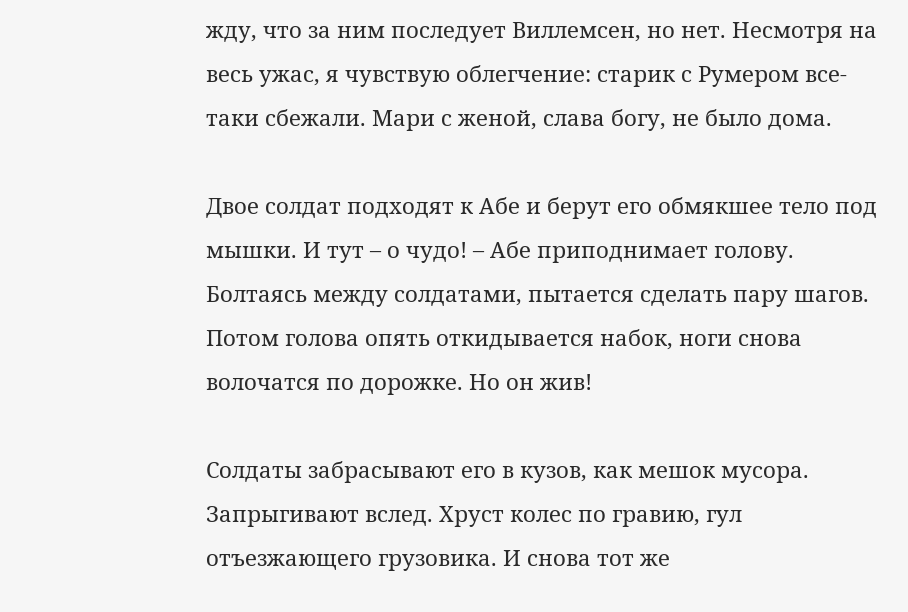жду, что за ним последует Виллемсен, но нет. Несмотря на весь ужас, я чувствую облегчение: старик с Румером все-таки сбежали. Мари с женой, слава богу, не было дома.

Двое солдат подходят к Абе и берут его обмякшее тело под мышки. И тут – о чудо! – Абе приподнимает голову. Болтаясь между солдатами, пытается сделать пару шагов. Потом голова опять откидывается набок, ноги снова волочатся по дорожке. Но он жив!

Солдаты забрасывают его в кузов, как мешок мусора. Запрыгивают вслед. Хруст колес по гравию, гул отъезжающего грузовика. И снова тот же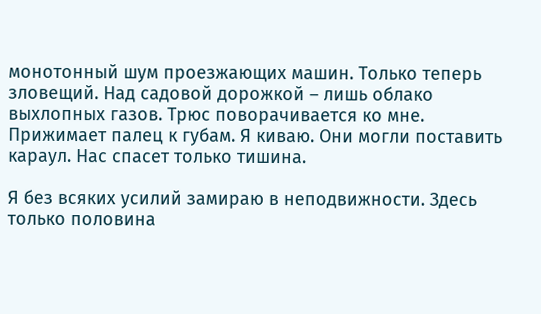монотонный шум проезжающих машин. Только теперь зловещий. Над садовой дорожкой – лишь облако выхлопных газов. Трюс поворачивается ко мне. Прижимает палец к губам. Я киваю. Они могли поставить караул. Нас спасет только тишина.

Я без всяких усилий замираю в неподвижности. Здесь только половина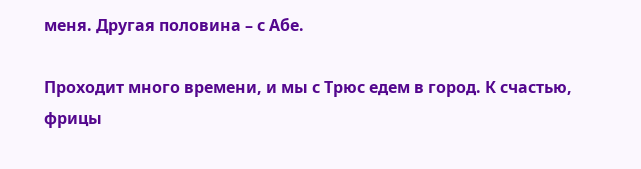меня. Другая половина – с Абе.

Проходит много времени, и мы с Трюс едем в город. К счастью, фрицы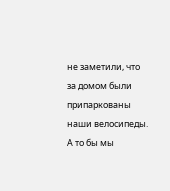не заметили, что за домом были припаркованы наши велосипеды. А то бы мы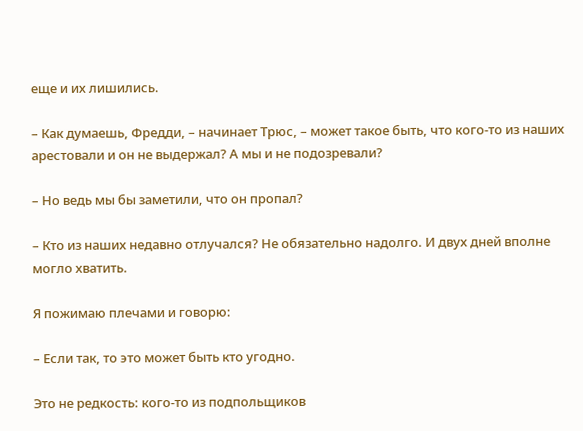еще и их лишились.

– Как думаешь, Фредди, – начинает Трюс, – может такое быть, что кого-то из наших арестовали и он не выдержал? А мы и не подозревали?

– Но ведь мы бы заметили, что он пропал?

– Кто из наших недавно отлучался? Не обязательно надолго. И двух дней вполне могло хватить.

Я пожимаю плечами и говорю:

– Если так, то это может быть кто угодно.

Это не редкость: кого-то из подпольщиков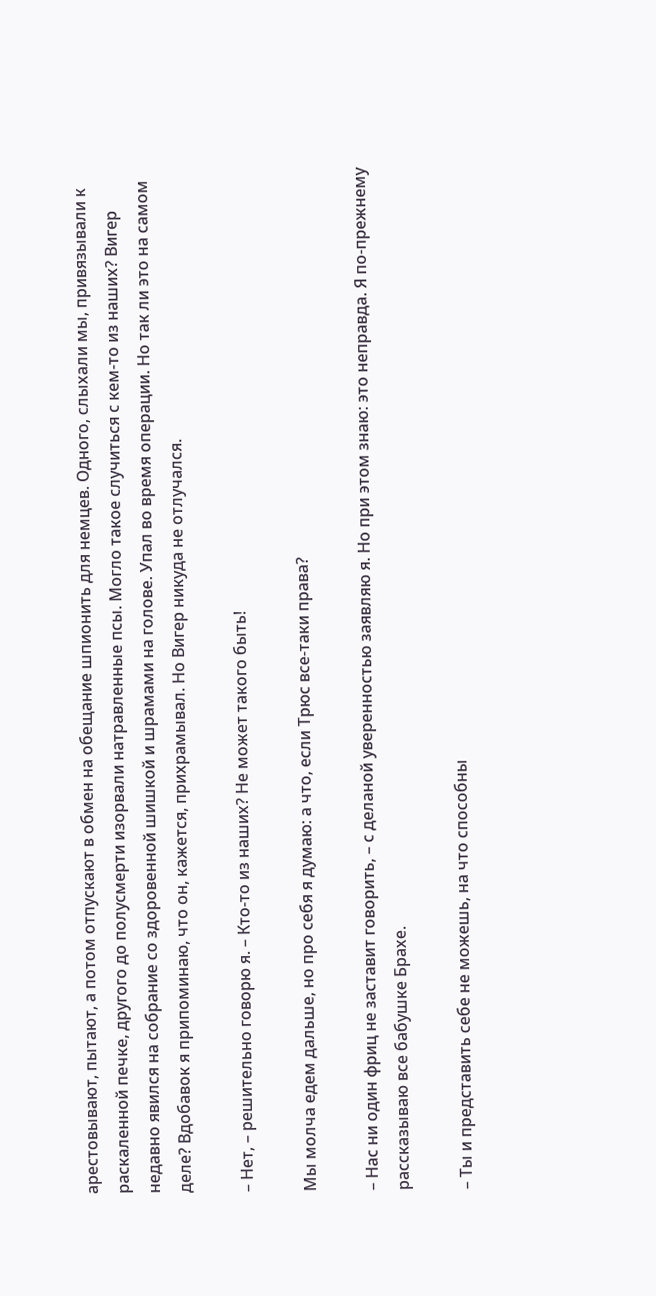арестовывают, пытают, а потом отпускают в обмен на обещание шпионить для немцев. Одного, слыхали мы, привязывали к раскаленной печке, другого до полусмерти изорвали натравленные псы. Могло такое случиться с кем-то из наших? Вигер недавно явился на собрание со здоровенной шишкой и шрамами на голове. Упал во время операции. Но так ли это на самом деле? Вдобавок я припоминаю, что он, кажется, прихрамывал. Но Вигер никуда не отлучался.

– Нет, – решительно говорю я. – Кто-то из наших? Не может такого быть!

Мы молча едем дальше, но про себя я думаю: а что, если Трюс все-таки права?

– Нас ни один фриц не заставит говорить, – с деланой уверенностью заявляю я. Но при этом знаю: это неправда. Я по-прежнему рассказываю все бабушке Брахе.

– Ты и представить себе не можешь, на что способны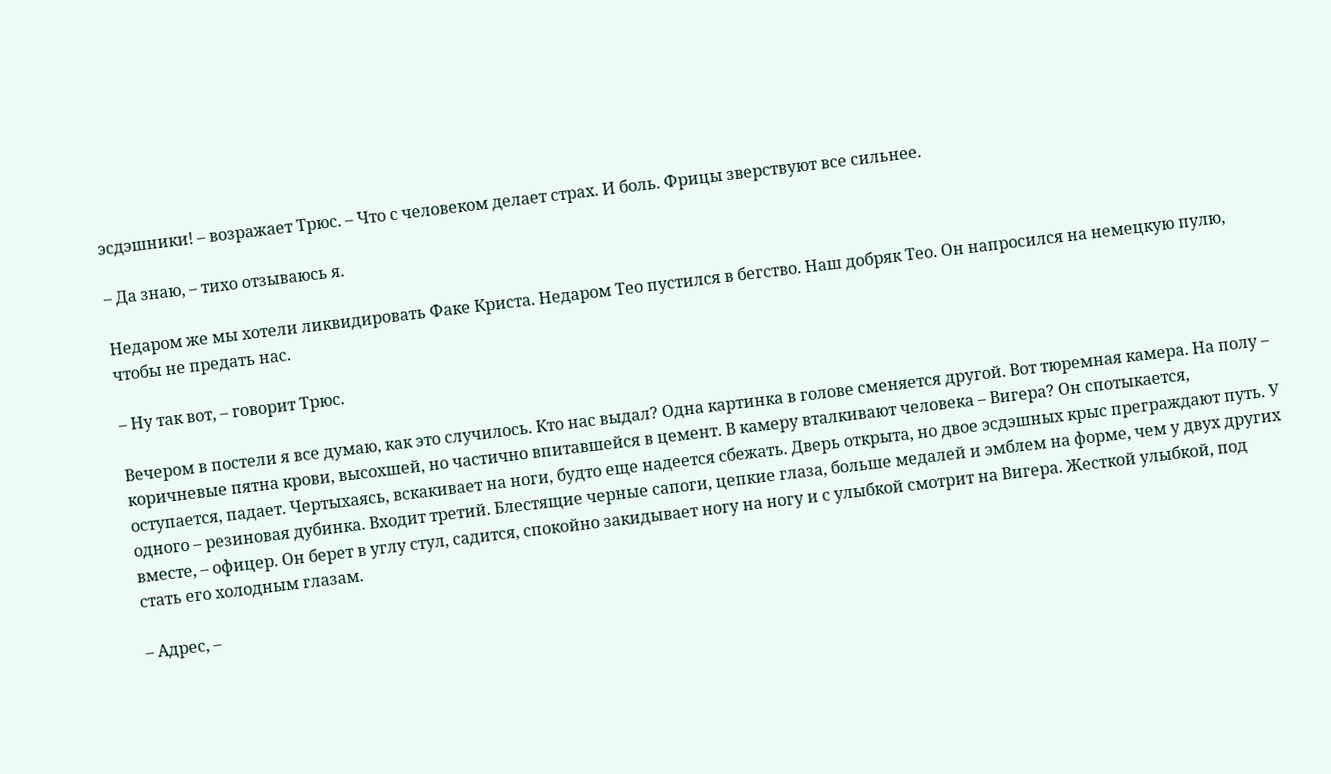эсдэшники! – возражает Трюс. – Что с человеком делает страх. И боль. Фрицы зверствуют все сильнее.

– Да знаю, – тихо отзываюсь я.

Недаром же мы хотели ликвидировать Факе Криста. Недаром Тео пустился в бегство. Наш добряк Тео. Он напросился на немецкую пулю, чтобы не предать нас.

– Ну так вот, – говорит Трюс.

Вечером в постели я все думаю, как это случилось. Кто нас выдал? Одна картинка в голове сменяется другой. Вот тюремная камера. На полу – коричневые пятна крови, высохшей, но частично впитавшейся в цемент. В камеру вталкивают человека – Вигера? Он спотыкается, оступается, падает. Чертыхаясь, вскакивает на ноги, будто еще надеется сбежать. Дверь открыта, но двое эсдэшных крыс преграждают путь. У одного – резиновая дубинка. Входит третий. Блестящие черные сапоги, цепкие глаза, больше медалей и эмблем на форме, чем у двух других вместе, – офицер. Он берет в углу стул, садится, спокойно закидывает ногу на ногу и с улыбкой смотрит на Вигера. Жесткой улыбкой, под стать его холодным глазам.

– Адрес, –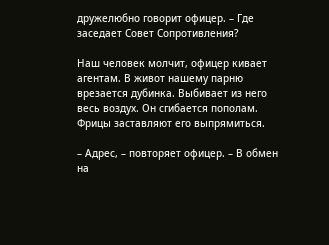дружелюбно говорит офицер. – Где заседает Совет Сопротивления?

Наш человек молчит, офицер кивает агентам. В живот нашему парню врезается дубинка. Выбивает из него весь воздух. Он сгибается пополам. Фрицы заставляют его выпрямиться.

– Адрес, – повторяет офицер. – В обмен на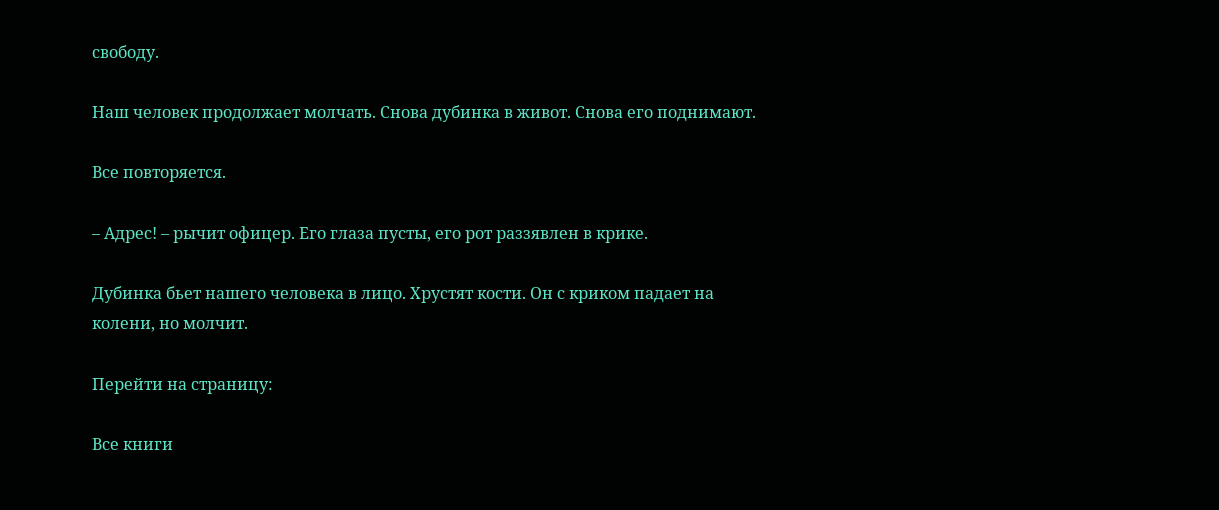свободу.

Наш человек продолжает молчать. Снова дубинка в живот. Снова его поднимают.

Все повторяется.

– Адрес! – рычит офицер. Его глаза пусты, его рот раззявлен в крике.

Дубинка бьет нашего человека в лицо. Хрустят кости. Он с криком падает на колени, но молчит.

Перейти на страницу:

Все книги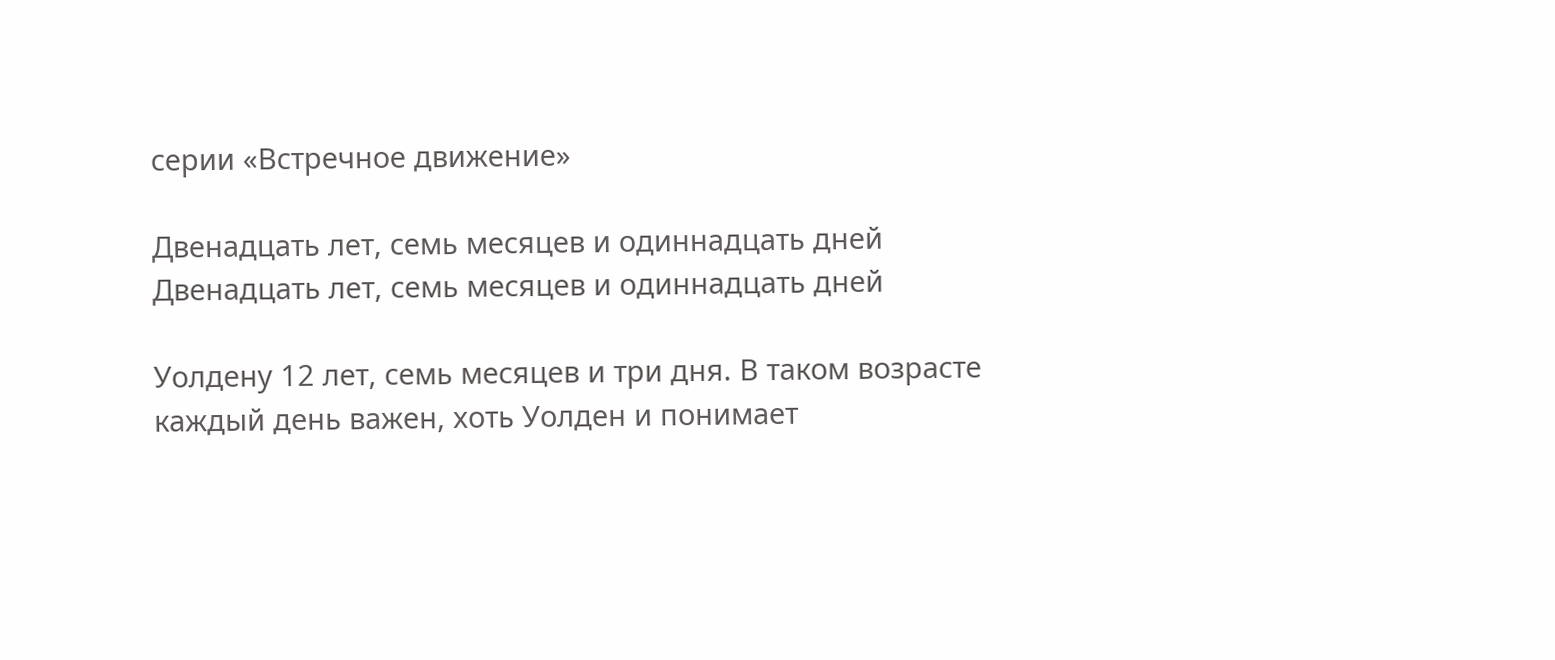серии «Встречное движение»

Двенадцать лет, семь месяцев и одиннадцать дней
Двенадцать лет, семь месяцев и одиннадцать дней

Уолдену 12 лет, семь месяцев и три дня. В таком возрасте каждый день важен, хоть Уолден и понимает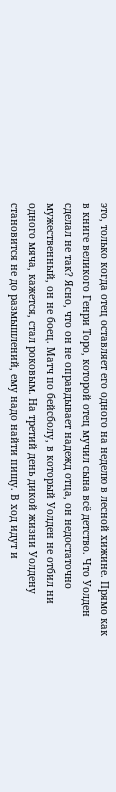это, только когда отец оставляет его одного на неделю в лесной хижине. Прямо как в книге великого Генри Торо, которой отец мучил сына всё детство. Что Уолден сделал не так? Ясно, что он не оправдывает надежд отца, он недостаточно мужественный, он не боец. Матч по бейсболу, в который Уолден не отбил ни одного мяча, кажется, стал роковым. На третий день дикой жизни Уолдену становится не до размышлений, ему надо найти пищу. В ход идут и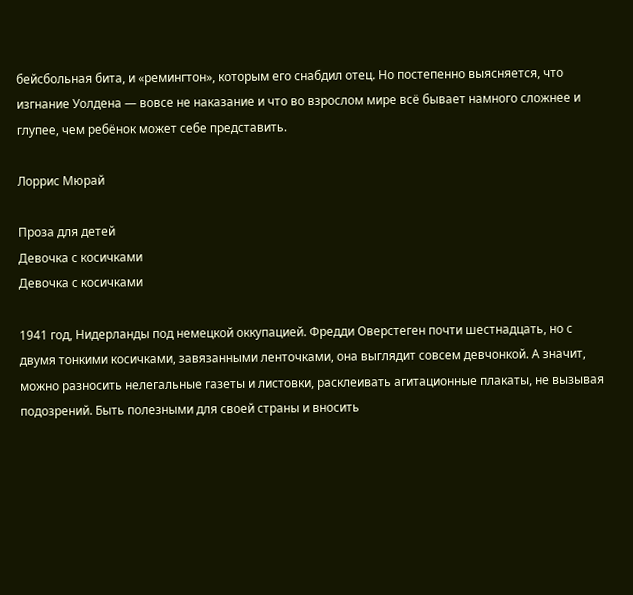бейсбольная бита, и «ремингтон», которым его снабдил отец. Но постепенно выясняется, что изгнание Уолдена — вовсе не наказание и что во взрослом мире всё бывает намного сложнее и глупее, чем ребёнок может себе представить.

Лоррис Мюрай

Проза для детей
Девочка с косичками
Девочка с косичками

1941 год, Нидерланды под немецкой оккупацией. Фредди Оверстеген почти шестнадцать, но с двумя тонкими косичками, завязанными ленточками, она выглядит совсем девчонкой. А значит, можно разносить нелегальные газеты и листовки, расклеивать агитационные плакаты, не вызывая подозрений. Быть полезными для своей страны и вносить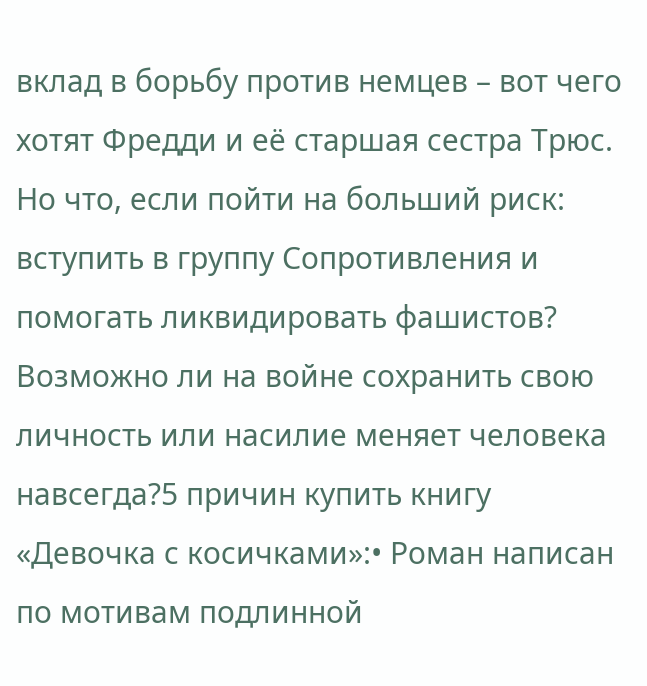вклад в борьбу против немцев – вот чего хотят Фредди и её старшая сестра Трюс. Но что, если пойти на больший риск: вступить в группу Сопротивления и помогать ликвидировать фашистов? Возможно ли на войне сохранить свою личность или насилие меняет человека навсегда?5 причин купить книгу «Девочка с косичками»:• Роман написан по мотивам подлинной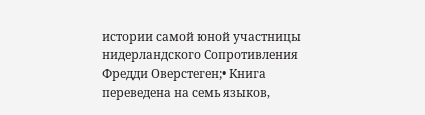истории самой юной участницы нидерландского Сопротивления Фредди Оверстеген;• Книга переведена на семь языков,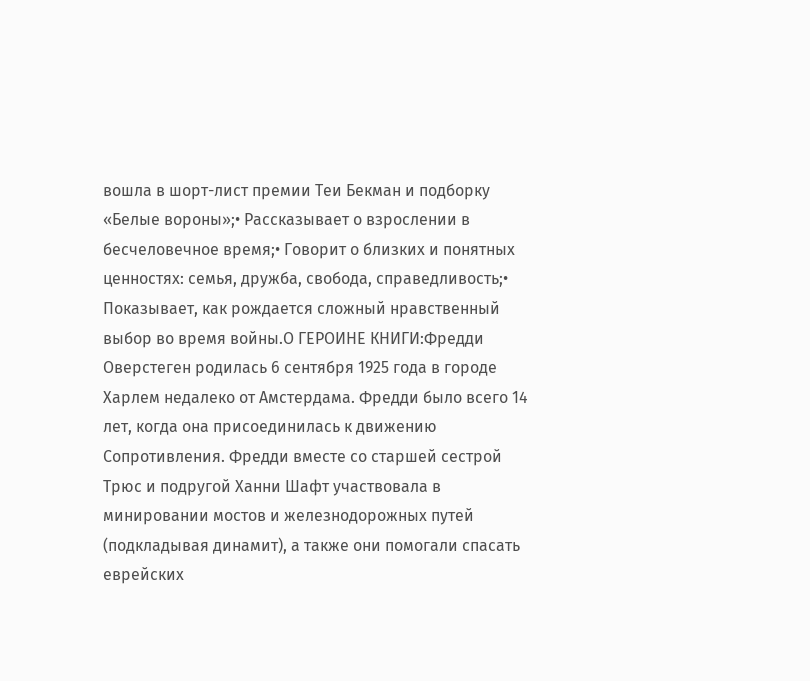вошла в шорт-лист премии Теи Бекман и подборку «Белые вороны»;• Рассказывает о взрослении в бесчеловечное время;• Говорит о близких и понятных ценностях: семья, дружба, свобода, справедливость;• Показывает, как рождается сложный нравственный выбор во время войны.О ГЕРОИНЕ КНИГИ:Фредди Оверстеген родилась 6 сентября 1925 года в городе Харлем недалеко от Амстердама. Фредди было всего 14 лет, когда она присоединилась к движению Сопротивления. Фредди вместе со старшей сестрой Трюс и подругой Ханни Шафт участвовала в минировании мостов и железнодорожных путей (подкладывая динамит), а также они помогали спасать еврейских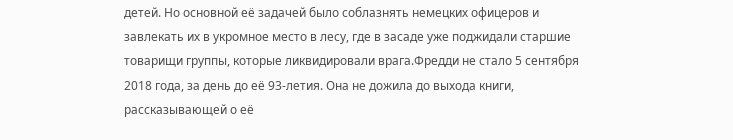детей. Но основной её задачей было соблазнять немецких офицеров и завлекать их в укромное место в лесу, где в засаде уже поджидали старшие товарищи группы, которые ликвидировали врага.Фредди не стало 5 сентября 2018 года, за день до её 93-летия. Она не дожила до выхода книги, рассказывающей о её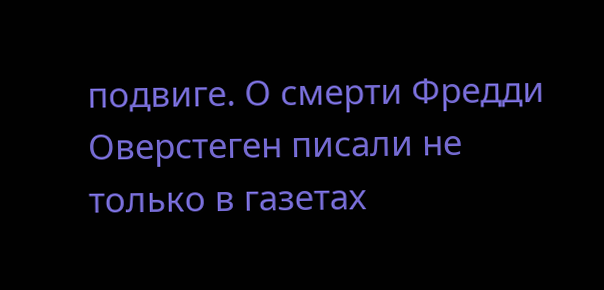подвиге. О смерти Фредди Оверстеген писали не только в газетах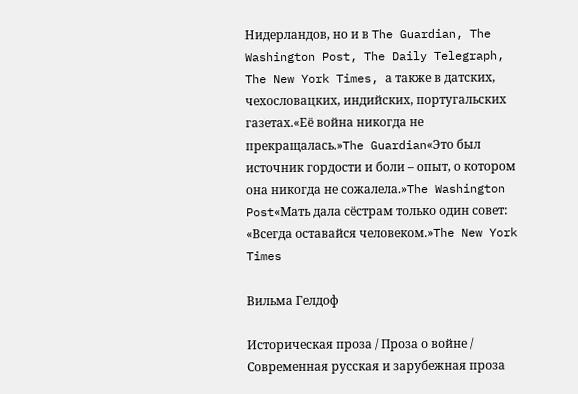Нидерландов, но и в The Guardian, The Washington Post, The Daily Telegraph, The New York Times, а также в датских, чехословацких, индийских, португальских газетах.«Её война никогда не прекращалась.»The Guardian«Это был источник гордости и боли – опыт, о котором она никогда не сожалела.»The Washington Post«Мать дала сёстрам только один совет: «Всегда оставайся человеком.»The New York Times

Вильма Гелдоф

Историческая проза / Проза о войне / Современная русская и зарубежная проза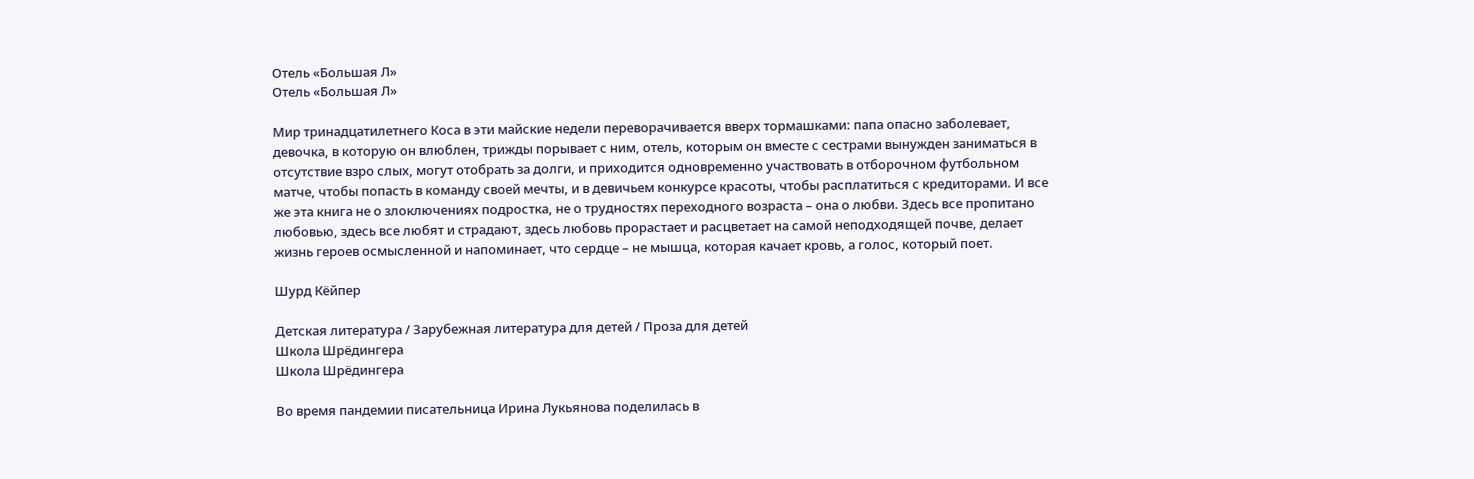Отель «Большая Л»
Отель «Большая Л»

Мир тринадцатилетнего Коса в эти майские недели переворачивается вверх тормашками: папа опасно заболевает, девочка, в которую он влюблен, трижды порывает с ним, отель, которым он вместе с сестрами вынужден заниматься в отсутствие взро слых, могут отобрать за долги, и приходится одновременно участвовать в отборочном футбольном матче, чтобы попасть в команду своей мечты, и в девичьем конкурсе красоты, чтобы расплатиться с кредиторами. И все же эта книга не о злоключениях подростка, не о трудностях переходного возраста – она о любви. Здесь все пропитано любовью, здесь все любят и страдают, здесь любовь прорастает и расцветает на самой неподходящей почве, делает жизнь героев осмысленной и напоминает, что сердце – не мышца, которая качает кровь, а голос, который поет.

Шурд Кёйпер

Детская литература / Зарубежная литература для детей / Проза для детей
Школа Шрёдингера
Школа Шрёдингера

Во время пандемии писательница Ирина Лукьянова поделилась в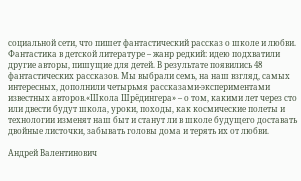социальной сети, что пишет фантастический рассказ о школе и любви. Фантастика в детской литературе – жанр редкий: идею подхватили другие авторы, пишущие для детей. В результате появились 48 фантастических рассказов. Мы выбрали семь, на наш взгляд, самых интересных, дополнили четырьмя рассказами-экспериментами известных авторов.«Школа Шрёдингера» – о том, какими лет через сто или двести будут школа, уроки, походы, как космические полеты и технологии изменят наш быт и станут ли в школе будущего доставать двойные листочки, забывать головы дома и терять их от любви.

Андрей Валентинович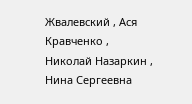Жвалевский , Ася Кравченко , Николай Назаркин , Нина Сергеевна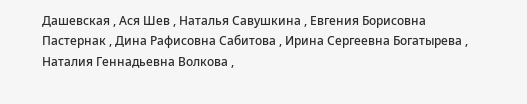Дашевская , Ася Шев , Наталья Савушкина , Евгения Борисовна Пастернак , Дина Рафисовна Сабитова , Ирина Сергеевна Богатырева , Наталия Геннадьевна Волкова ,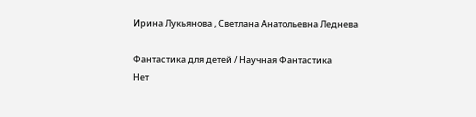Ирина Лукьянова , Светлана Анатольевна Леднева

Фантастика для детей / Научная Фантастика
Нет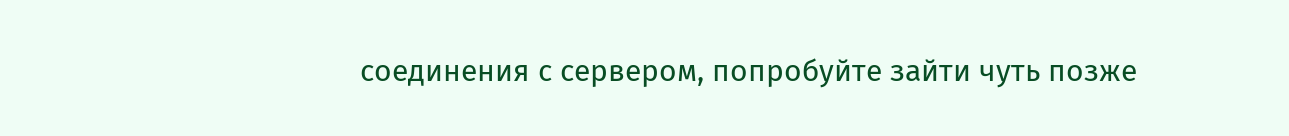соединения с сервером, попробуйте зайти чуть позже